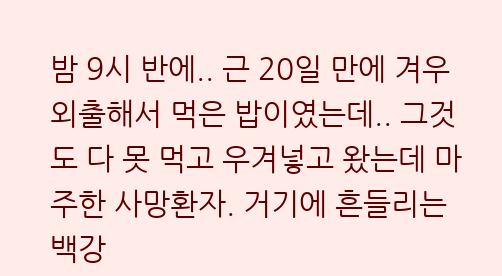밤 9시 반에.. 근 20일 만에 겨우 외출해서 먹은 밥이였는데.. 그것도 다 못 먹고 우겨넣고 왔는데 마주한 사망환자. 거기에 흔들리는 백강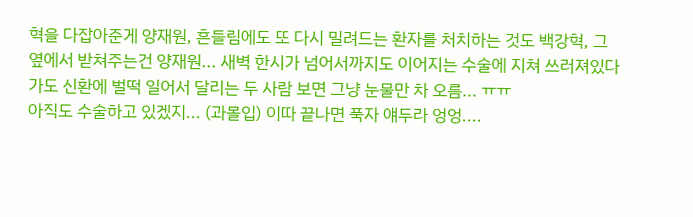혁을 다잡아준게 양재원, 흔들림에도 또 다시 밀려드는 환자를 처치하는 것도 백강혁, 그 옆에서 받쳐주는건 양재원... 새벽 한시가 넘어서까지도 이어지는 수술에 지쳐 쓰러져있다가도 신환에 벌떡 일어서 달리는 두 사람 보면 그냥 눈물만 차 오름... ㅠㅠ
아직도 수술하고 있겠지... (과몰입) 이따 끝나면 푹자 얘두라 엉엉....